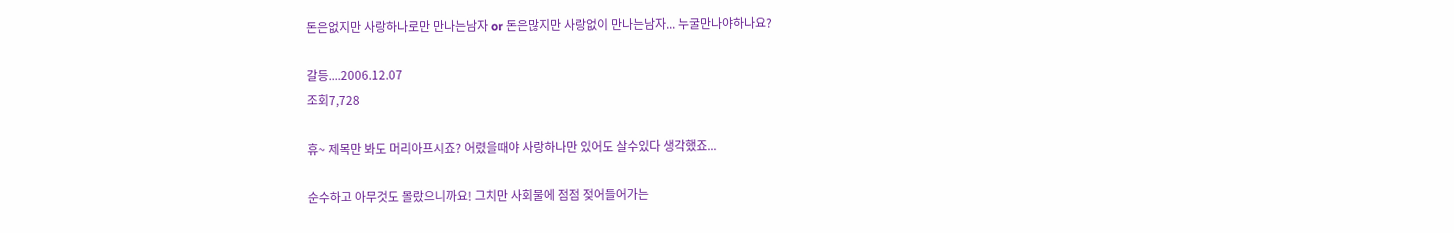돈은없지만 사랑하나로만 만나는남자 or 돈은많지만 사랑없이 만나는남자... 누굴만나야하나요?

갈등....2006.12.07
조회7,728

휴~ 제목만 봐도 머리아프시죠? 어렸을때야 사랑하나만 있어도 살수있다 생각했죠...

순수하고 아무것도 몰랐으니까요! 그치만 사회물에 점점 젖어들어가는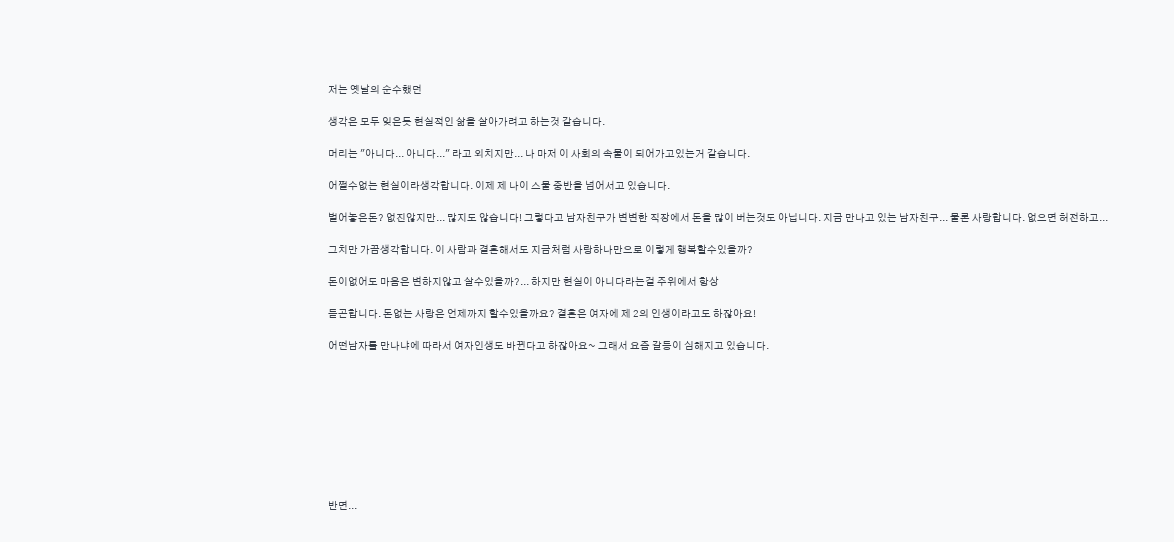저는 옛날의 순수했던

생각은 모두 잊은듯 현실적인 삶을 살아가려고 하는것 같습니다.

머리는 "아니다... 아니다..." 라고 외치지만... 나 마저 이 사회의 속물이 되어가고있는거 같습니다.

어쩔수없는 현실이라생각합니다. 이제 제 나이 스물 중반을 넘어서고 있습니다.

벌어놓은돈? 없진않지만... 많지도 않습니다! 그렇다고 남자친구가 변변한 직장에서 돈을 많이 버는것도 아닙니다. 지금 만나고 있는 남자친구... 물론 사랑합니다. 없으면 허전하고...

그치만 가끔생각합니다. 이 사람과 결혼해서도 지금처럼 사랑하나만으로 이렇게 행복할수있을까?

돈이없어도 마음은 변하지않고 살수있을까?... 하지만 현실이 아니다라는걸 주위에서 항상

듣곤합니다. 돈없는 사랑은 언제까지 할수있을까요? 결혼은 여자에 제 2의 인생이라고도 하잖아요!

어떤남자를 만나냐에 따라서 여자인생도 바뀐다고 하잖아요~ 그래서 요즘 갈등이 심해지고 있습니다.









반면...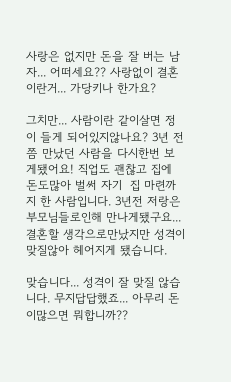사랑은 없지만 돈을 잘 버는 남자... 어떠세요?? 사랑없이 결혼이란거... 가당키나 한가요?

그치만... 사람이란 같이살면 정이 들게 되어있지않나요? 3년 전쯤 만났던 사람을 다시한번 보게됐어요! 직업도 괜찮고 집에 돈도많아 벌써 자기  집 마련까지 한 사람입니다. 3년전 저랑은 부모님들로인해 만나게됐구요... 결혼할 생각으로만났지만 성격이 맞질않아 헤어지게 됐습니다.

맞습니다... 성격이 잘 맞질 않습니다. 무지답답했죠... 아무리 돈이많으면 뭐합니까??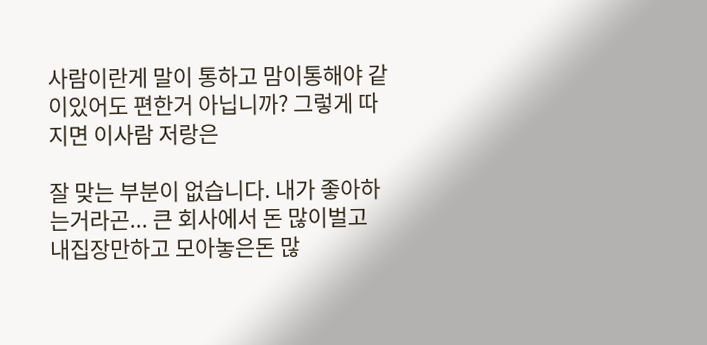사람이란게 말이 통하고 맘이통해야 같이있어도 편한거 아닙니까? 그렇게 따지면 이사람 저랑은

잘 맞는 부분이 없습니다. 내가 좋아하는거라곤... 큰 회사에서 돈 많이벌고 내집장만하고 모아놓은돈 많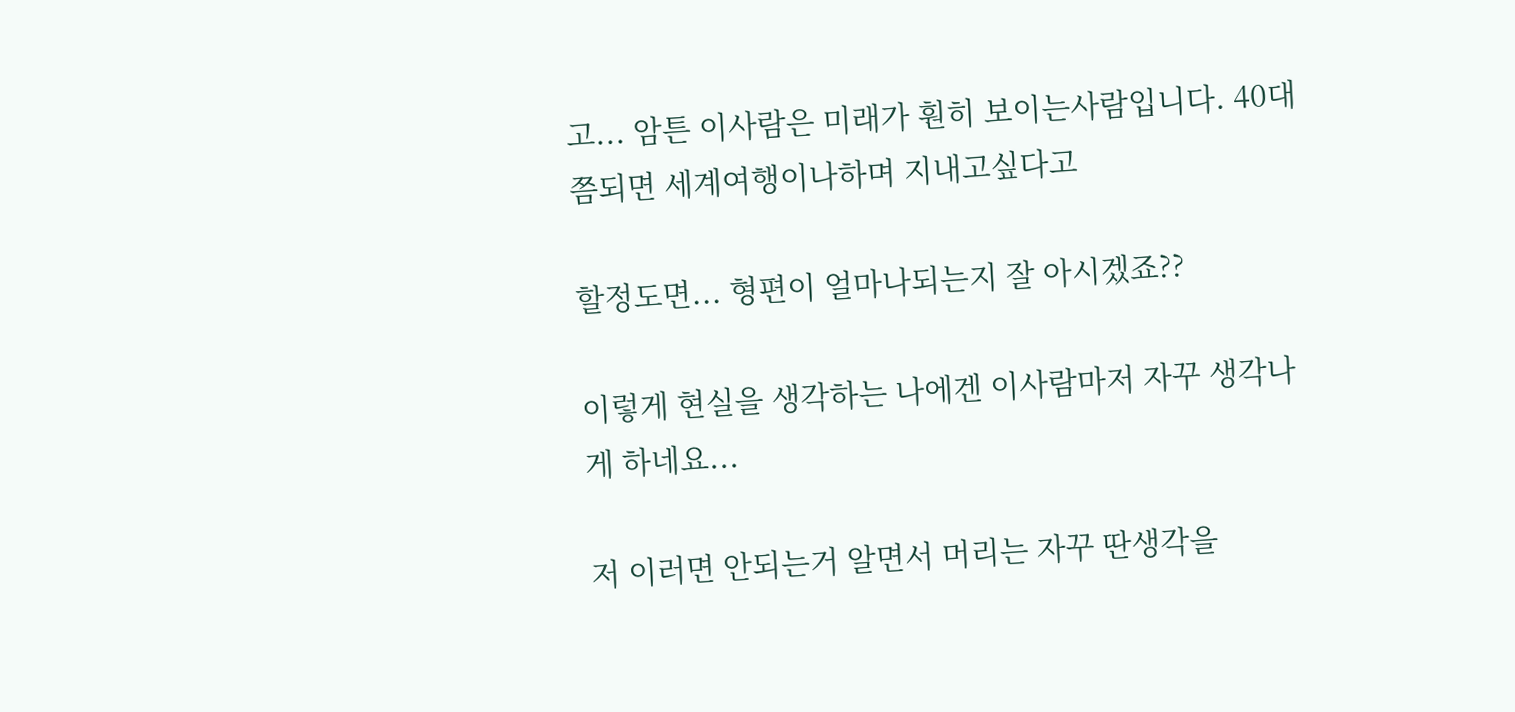고... 암튼 이사람은 미래가 훤히 보이는사람입니다. 40대쯤되면 세계여행이나하며 지내고싶다고

할정도면... 형편이 얼마나되는지 잘 아시겠죠??

이렇게 현실을 생각하는 나에겐 이사람마저 자꾸 생각나게 하네요...

저 이러면 안되는거 알면서 머리는 자꾸 딴생각을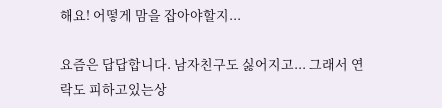해요! 어떻게 맘을 잡아야할지...

요즘은 답답합니다. 남자친구도 싫어지고... 그래서 연락도 피하고있는상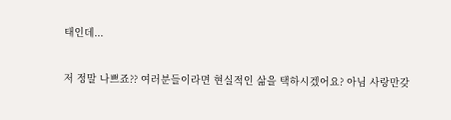태인데...

저 정말 나쁘죠?? 여러분들이라면 현실적인 삶을 택하시겠어요? 아님 사랑만갖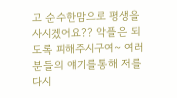고 순수한맘으로 평생을 사시겠어요?? 악플은 되도록 피해주시구여~ 여러분들의 얘기를통해 저를 다시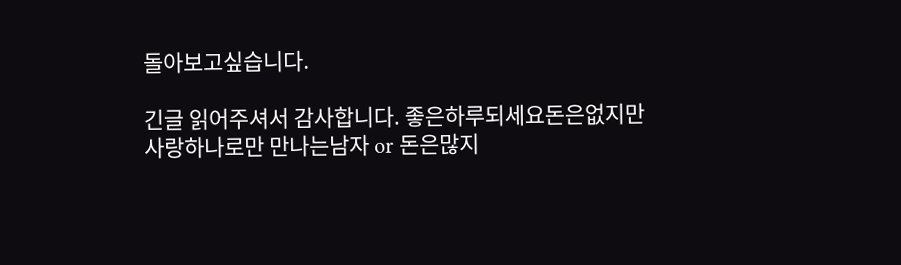돌아보고싶습니다.

긴글 읽어주셔서 감사합니다. 좋은하루되세요돈은없지만 사랑하나로만 만나는남자 or 돈은많지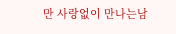만 사랑없이 만나는남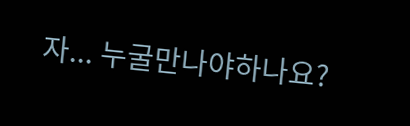자... 누굴만나야하나요?